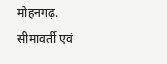मोहनगढ़. सीमावर्ती एवं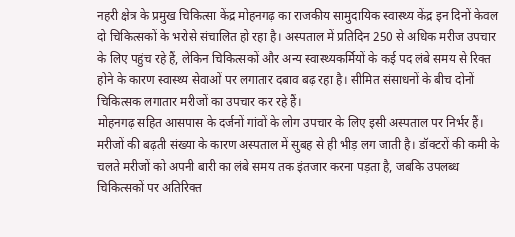नहरी क्षेत्र के प्रमुख चिकित्सा केंद्र मोहनगढ़ का राजकीय सामुदायिक स्वास्थ्य केंद्र इन दिनों केवल दो चिकित्सकों के भरोसे संचालित हो रहा है। अस्पताल में प्रतिदिन 250 से अधिक मरीज उपचार के लिए पहुंच रहे हैं, लेकिन चिकित्सकों और अन्य स्वास्थ्यकर्मियों के कई पद लंबे समय से रिक्त होने के कारण स्वास्थ्य सेवाओं पर लगातार दबाव बढ़ रहा है। सीमित संसाधनों के बीच दोनों चिकित्सक लगातार मरीजों का उपचार कर रहे हैं।
मोहनगढ़ सहित आसपास के दर्जनों गांवों के लोग उपचार के लिए इसी अस्पताल पर निर्भर हैं। मरीजों की बढ़ती संख्या के कारण अस्पताल में सुबह से ही भीड़ लग जाती है। डॉक्टरों की कमी के चलते मरीजों को अपनी बारी का लंबे समय तक इंतजार करना पड़ता है, जबकि उपलब्ध चिकित्सकों पर अतिरिक्त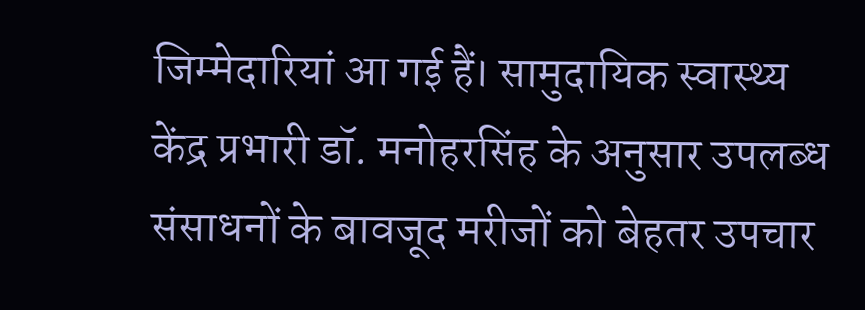जिम्मेदारियां आ गई हैं। सामुदायिक स्वास्थ्य केंद्र प्रभारी डॉ. मनोहरसिंह के अनुसार उपलब्ध संसाधनों के बावजूद मरीजों को बेहतर उपचार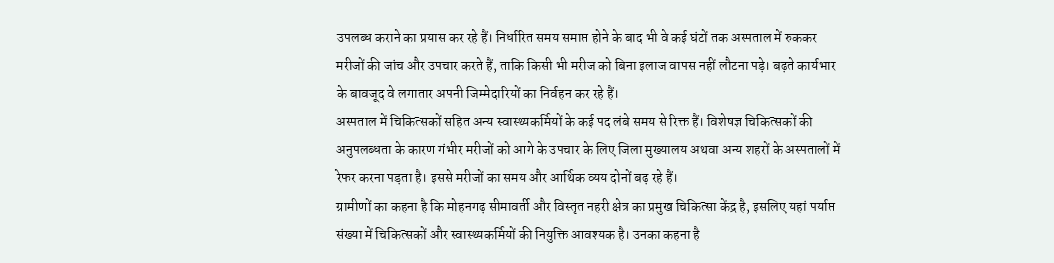उपलब्ध कराने का प्रयास कर रहे हैं। निर्धारित समय समाप्त होने के बाद भी वे कई घंटों तक अस्पताल में रुककर मरीजों की जांच और उपचार करते हैं, ताकि किसी भी मरीज को बिना इलाज वापस नहीं लौटना पड़े। बढ़ते कार्यभार के बावजूद वे लगातार अपनी जिम्मेदारियों का निर्वहन कर रहे हैं।
अस्पताल में चिकित्सकों सहित अन्य स्वास्थ्यकर्मियों के कई पद लंबे समय से रिक्त हैं। विशेषज्ञ चिकित्सकों की अनुपलब्धता के कारण गंभीर मरीजों को आगे के उपचार के लिए जिला मुख्यालय अथवा अन्य शहरों के अस्पतालों में रेफर करना पड़ता है। इससे मरीजों का समय और आर्थिक व्यय दोनों बढ़ रहे हैं।
ग्रामीणों का कहना है कि मोहनगढ़ सीमावर्ती और विस्तृत नहरी क्षेत्र का प्रमुख चिकित्सा केंद्र है, इसलिए यहां पर्याप्त संख्या में चिकित्सकों और स्वास्थ्यकर्मियों की नियुक्ति आवश्यक है। उनका कहना है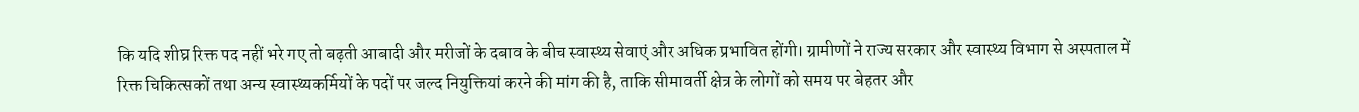कि यदि शीघ्र रिक्त पद नहीं भरे गए तो बढ़ती आबादी और मरीजों के दबाव के बीच स्वास्थ्य सेवाएं और अधिक प्रभावित होंगी। ग्रामीणों ने राज्य सरकार और स्वास्थ्य विभाग से अस्पताल में रिक्त चिकित्सकों तथा अन्य स्वास्थ्यकर्मियों के पदों पर जल्द नियुक्तियां करने की मांग की है, ताकि सीमावर्ती क्षेत्र के लोगों को समय पर बेहतर और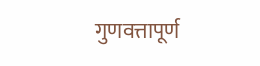गुणवत्तापूर्ण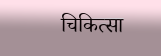चिकित्सा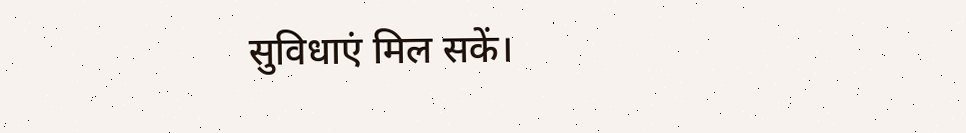सुविधाएं मिल सकें।